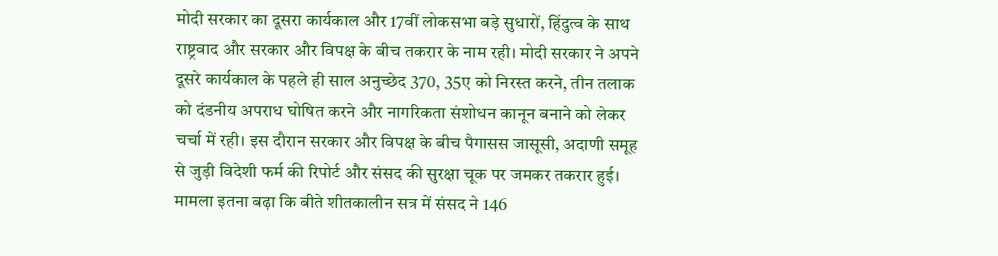मोदी सरकार का दूसरा कार्यकाल और 17वीं लोकसभा बड़े सुधारों, हिंदुत्व के साथ राष्ट्रवाद और सरकार और विपक्ष के बीच तकरार के नाम रही। मोदी सरकार ने अपने दूसरे कार्यकाल के पहले ही साल अनुच्छेद 370, 35ए को निरस्त करने, तीन तलाक को दंडनीय अपराध घोषित करने और नागरिकता संशोधन कानून बनाने को लेकर चर्चा में रही। इस दौरान सरकार और विपक्ष के बीच पैगासस जासूसी, अदाणी समूह से जुड़ी विदेशी फर्म की रिपोर्ट और संसद की सुरक्षा चूक पर जमकर तकरार हुई। मामला इतना बढ़ा कि बीते शीतकालीन सत्र में संसद ने 146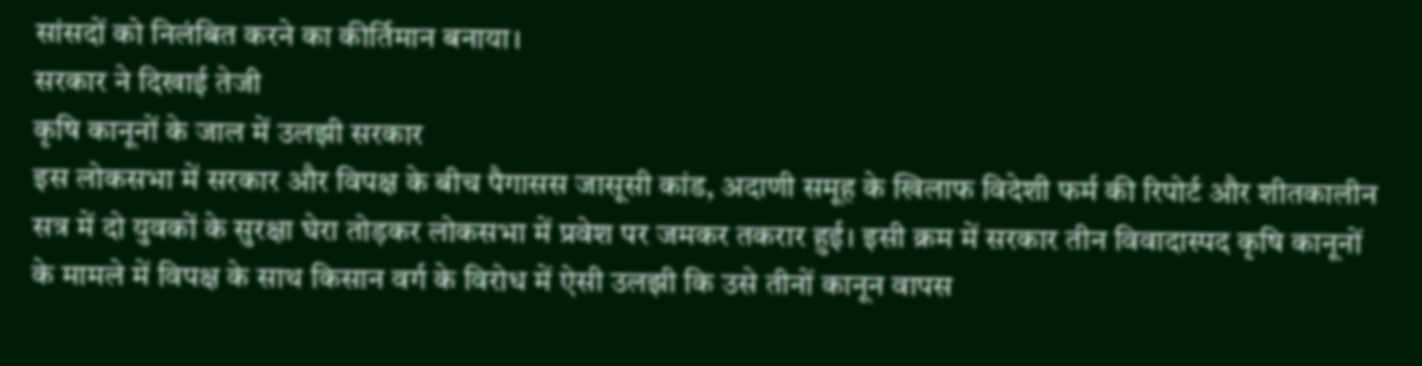सांसदों को निलंबित करने का कीर्तिमान बनाया।
सरकार ने दिखाई तेजी
कृषि कानूनों के जाल में उलझी सरकार
इस लोकसभा में सरकार और विपक्ष के बीच पैगासस जासूसी कांड, अदाणी समूह के खिलाफ विदेशी फर्म की रिपोर्ट और शीतकालीन सत्र में दो युवकों के सुरक्षा घेरा तोड़कर लोकसभा में प्रवेश पर जमकर तकरार हुई। इसी क्रम में सरकार तीन विवादास्पद कृषि कानूनों के मामले में विपक्ष के साथ किसान वर्ग के विरोध में ऐसी उलझी कि उसे तीनों कानून वापस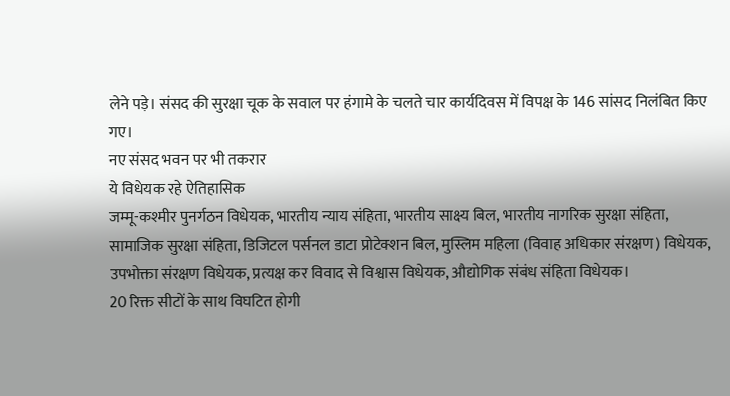लेने पड़े। संसद की सुरक्षा चूक के सवाल पर हंगामे के चलते चार कार्यदिवस में विपक्ष के 146 सांसद निलंबित किए गए।
नए संसद भवन पर भी तकरार
ये विधेयक रहे ऐतिहासिक
जम्मू-कश्मीर पुनर्गठन विधेयक, भारतीय न्याय संहिता, भारतीय साक्ष्य बिल, भारतीय नागरिक सुरक्षा संहिता, सामाजिक सुरक्षा संहिता, डिजिटल पर्सनल डाटा प्रोटेक्शन बिल, मुस्लिम महिला (विवाह अधिकार संरक्षण) विधेयक, उपभोक्ता संरक्षण विधेयक, प्रत्यक्ष कर विवाद से विश्वास विधेयक, औद्योगिक संबंध संहिता विधेयक।
20 रिक्त सीटों के साथ विघटित होगी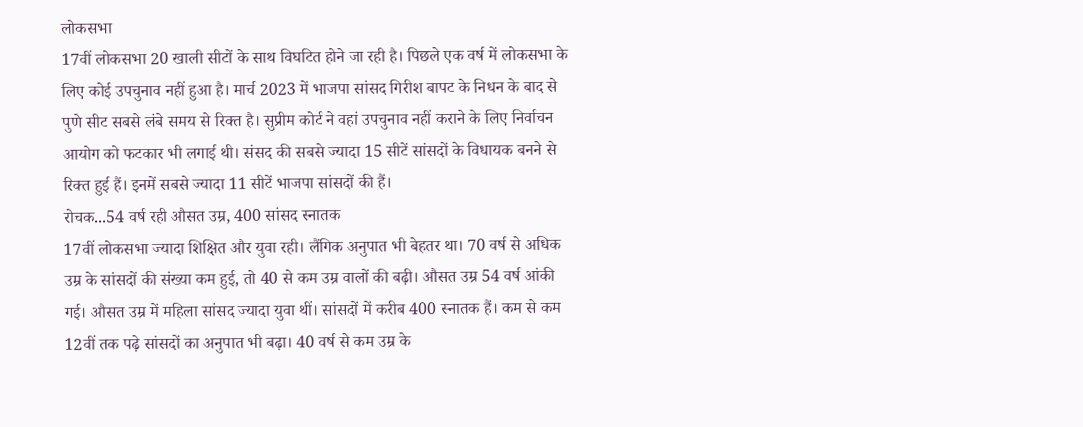लोकसभा
17वीं लोकसभा 20 खाली सीटों के साथ विघटित होने जा रही है। पिछले एक वर्ष में लोकसभा के लिए कोई उपचुनाव नहीं हुआ है। मार्च 2023 में भाजपा सांसद गिरीश बापट के निधन के बाद से पुणे सीट सबसे लंबे समय से रिक्त है। सुप्रीम कोर्ट ने वहां उपचुनाव नहीं कराने के लिए निर्वाचन आयोग को फटकार भी लगाई थी। संसद की सबसे ज्यादा 15 सीटें सांसदों के विधायक बनने से रिक्त हुई हैं। इनमें सबसे ज्यादा 11 सीटें भाजपा सांसदों की हैं।
रोचक...54 वर्ष रही औसत उम्र, 400 सांसद स्नातक
17वीं लोकसभा ज्यादा शिक्षित और युवा रही। लैंगिक अनुपात भी बेहतर था। 70 वर्ष से अधिक उम्र के सांसदों की संख्या कम हुई, तो 40 से कम उम्र वालों की बढ़ी। औसत उम्र 54 वर्ष आंकी गई। औसत उम्र में महिला सांसद ज्यादा युवा थीं। सांसदों में करीब 400 स्नातक हैं। कम से कम 12वीं तक पढ़े सांसदों का अनुपात भी बढ़ा। 40 वर्ष से कम उम्र के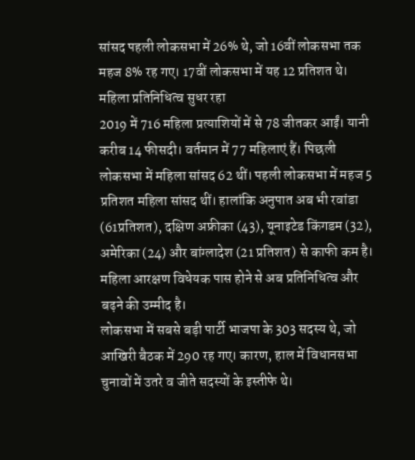सांसद पहली लोकसभा में 26% थे, जो 16वीं लोकसभा तक महज 8% रह गए। 17वीं लोकसभा में यह 12 प्रतिशत थे।
महिला प्रतिनिधित्व सुधर रहा
2019 में 716 महिला प्रत्याशियों में से 78 जीतकर आईं। यानी करीब 14 फीसदी। वर्तमान में 77 महिलाएं हैं। पिछली लोकसभा में महिला सांसद 62 थीं। पहली लोकसभा में महज 5 प्रतिशत महिला सांसद थीं। हालांकि अनुपात अब भी रवांडा (61प्रतिशत), दक्षिण अफ्रीका (43), यूनाइटेड किंगडम (32), अमेरिका (24) और बांग्लादेश (21 प्रतिशत) से काफी कम है। महिला आरक्षण विधेयक पास होने से अब प्रतिनिधित्व और बढ़ने की उम्मीद है।
लोकसभा में सबसे बड़ी पार्टी भाजपा के 303 सदस्य थे, जो आखिरी बैठक में 290 रह गए। कारण, हाल में विधानसभा चुनावों में उतरे व जीते सदस्यों के इस्तीफे थे।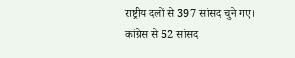राष्ट्रीय दलों से 397 सांसद चुने गए। कांग्रेस से 52 सांसद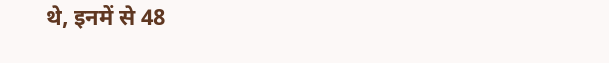थे, इनमें से 48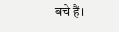बचे हैं।